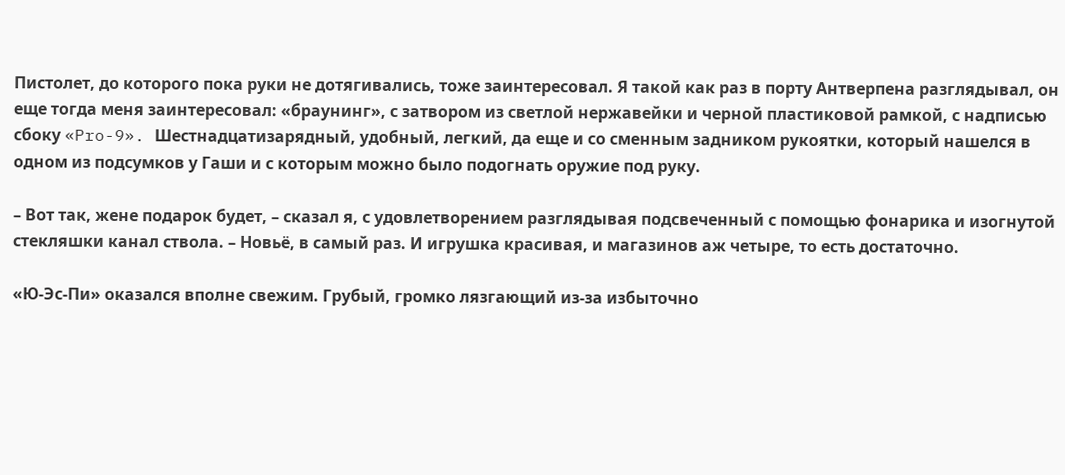Пистолет, до которого пока руки не дотягивались, тоже заинтересовал. Я такой как раз в порту Антверпена разглядывал, он еще тогда меня заинтересовал: «браунинг», с затвором из светлой нержавейки и черной пластиковой рамкой, с надписью сбоку «Pro-9». Шестнадцатизарядный, удобный, легкий, да еще и со сменным задником рукоятки, который нашелся в одном из подсумков у Гаши и с которым можно было подогнать оружие под руку.

– Вот так, жене подарок будет, – сказал я, с удовлетворением разглядывая подсвеченный с помощью фонарика и изогнутой стекляшки канал ствола. – Новьё, в самый раз. И игрушка красивая, и магазинов аж четыре, то есть достаточно.

«Ю-Эс-Пи» оказался вполне свежим. Грубый, громко лязгающий из-за избыточно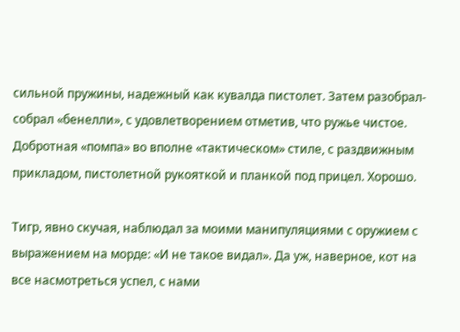сильной пружины, надежный как кувалда пистолет. Затем разобрал-собрал «бенелли», с удовлетворением отметив, что ружье чистое. Добротная «помпа» во вполне «тактическом» стиле, с раздвижным прикладом, пистолетной рукояткой и планкой под прицел. Хорошо.

Тигр, явно скучая, наблюдал за моими манипуляциями с оружием с выражением на морде: «И не такое видал». Да уж, наверное, кот на все насмотреться успел, с нами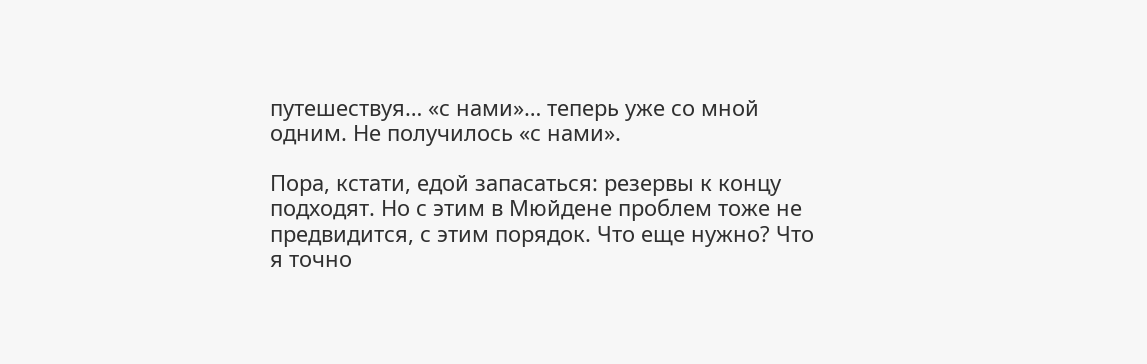путешествуя… «с нами»… теперь уже со мной одним. Не получилось «с нами».

Пора, кстати, едой запасаться: резервы к концу подходят. Но с этим в Мюйдене проблем тоже не предвидится, с этим порядок. Что еще нужно? Что я точно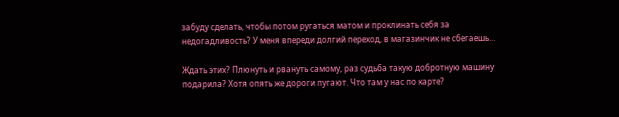забуду сделать, чтобы потом ругаться матом и проклинать себя за недогадливость? У меня впереди долгий переход, в магазинчик не сбегаешь…

Ждать этих? Плюнуть и рвануть самому, раз судьба такую добротную машину подарила? Хотя опять же дороги пугают. Что там у нас по карте?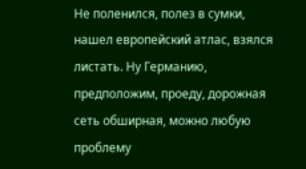Не поленился, полез в сумки, нашел европейский атлас, взялся листать. Ну Германию, предположим, проеду, дорожная сеть обширная, можно любую проблему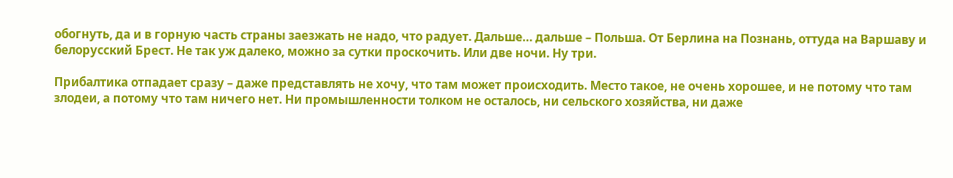обогнуть, да и в горную часть страны заезжать не надо, что радует. Дальше… дальше – Польша. От Берлина на Познань, оттуда на Варшаву и белорусский Брест. Не так уж далеко, можно за сутки проскочить. Или две ночи. Ну три.

Прибалтика отпадает сразу – даже представлять не хочу, что там может происходить. Место такое, не очень хорошее, и не потому что там злодеи, а потому что там ничего нет. Ни промышленности толком не осталось, ни сельского хозяйства, ни даже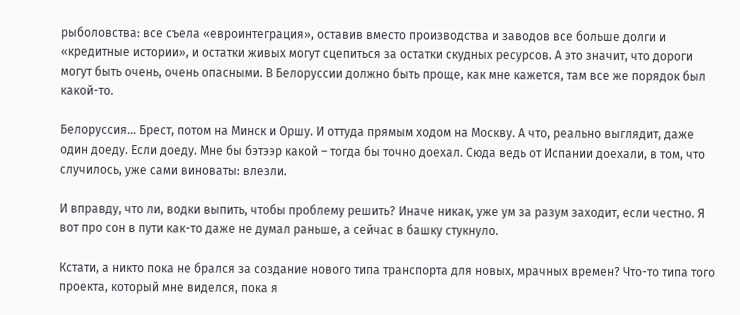рыболовства: все съела «евроинтеграция», оставив вместо производства и заводов все больше долги и «кредитные истории», и остатки живых могут сцепиться за остатки скудных ресурсов. А это значит, что дороги могут быть очень, очень опасными. В Белоруссии должно быть проще, как мне кажется, там все же порядок был какой-то.

Белоруссия… Брест, потом на Минск и Оршу. И оттуда прямым ходом на Москву. А что, реально выглядит, даже один доеду. Если доеду. Мне бы бэтээр какой – тогда бы точно доехал. Сюда ведь от Испании доехали, в том, что случилось, уже сами виноваты: влезли.

И вправду, что ли, водки выпить, чтобы проблему решить? Иначе никак, уже ум за разум заходит, если честно. Я вот про сон в пути как-то даже не думал раньше, а сейчас в башку стукнуло.

Кстати, а никто пока не брался за создание нового типа транспорта для новых, мрачных времен? Что-то типа того проекта, который мне виделся, пока я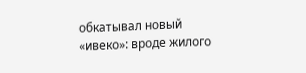обкатывал новый «ивеко»: вроде жилого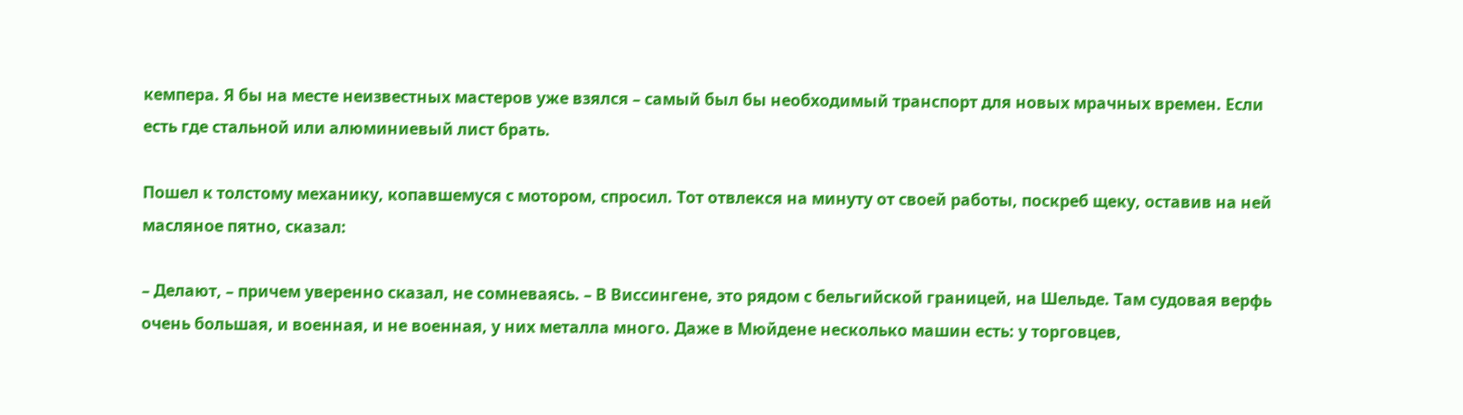кемпера. Я бы на месте неизвестных мастеров уже взялся – самый был бы необходимый транспорт для новых мрачных времен. Если есть где стальной или алюминиевый лист брать.

Пошел к толстому механику, копавшемуся с мотором, спросил. Тот отвлекся на минуту от своей работы, поскреб щеку, оставив на ней масляное пятно, сказал:

– Делают, – причем уверенно сказал, не сомневаясь. – В Виссингене, это рядом с бельгийской границей, на Шельде. Там судовая верфь очень большая, и военная, и не военная, у них металла много. Даже в Мюйдене несколько машин есть: у торговцев,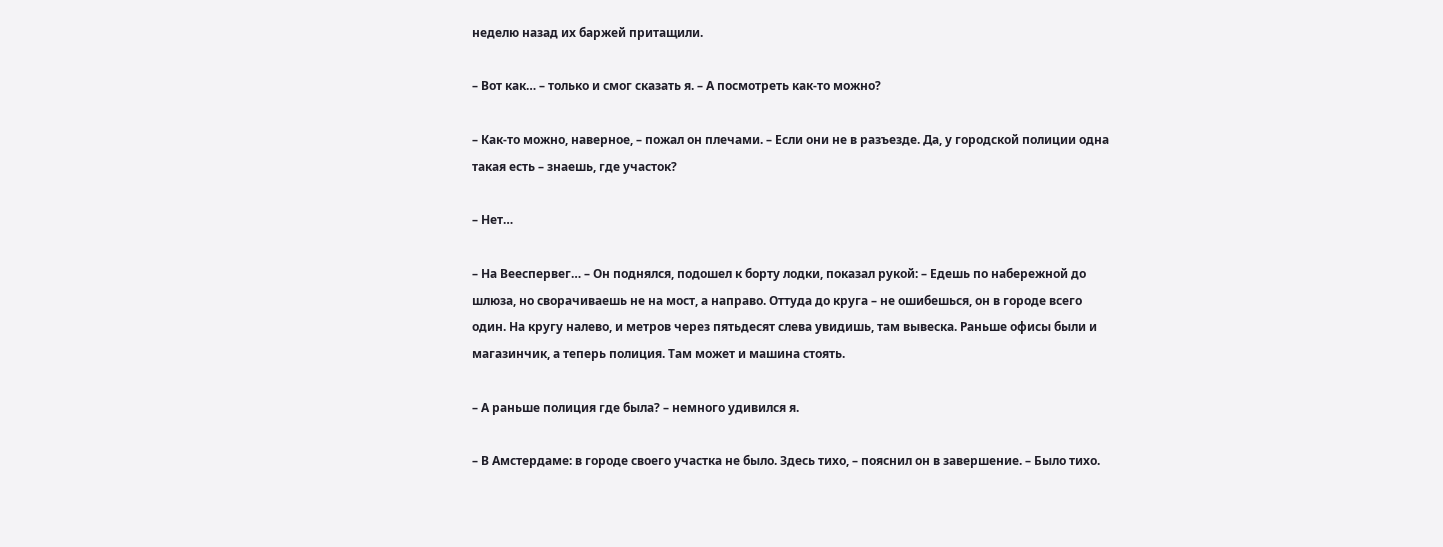неделю назад их баржей притащили.

– Вот как… – только и смог сказать я. – А посмотреть как-то можно?

– Как-то можно, наверное, – пожал он плечами. – Если они не в разъезде. Да, у городской полиции одна такая есть – знаешь, где участок?

– Нет…

– На Вееспервег… – Он поднялся, подошел к борту лодки, показал рукой: – Едешь по набережной до шлюза, но сворачиваешь не на мост, а направо. Оттуда до круга – не ошибешься, он в городе всего один. На кругу налево, и метров через пятьдесят слева увидишь, там вывеска. Раньше офисы были и магазинчик, а теперь полиция. Там может и машина стоять.

– А раньше полиция где была? – немного удивился я.

– В Амстердаме: в городе своего участка не было. Здесь тихо, – пояснил он в завершение. – Было тихо.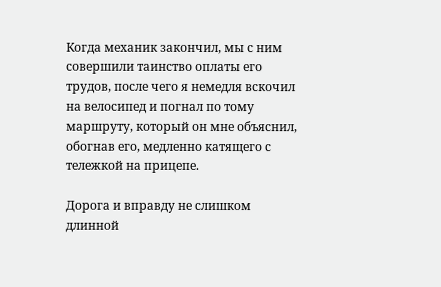Когда механик закончил, мы с ним совершили таинство оплаты его трудов, после чего я немедля вскочил на велосипед и погнал по тому маршруту, который он мне объяснил, обогнав его, медленно катящего с тележкой на прицепе.

Дорога и вправду не слишком длинной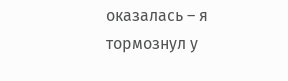оказалась – я тормознул у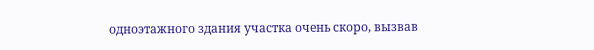одноэтажного здания участка очень скоро, вызвав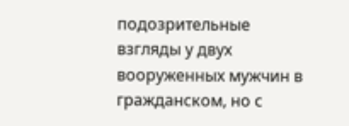подозрительные взгляды у двух вооруженных мужчин в гражданском, но с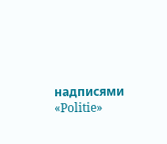надписями «Politie»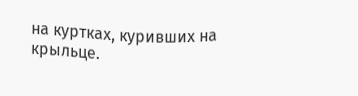на куртках, куривших на крыльце.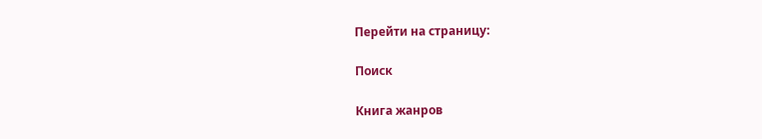Перейти на страницу:

Поиск

Книга жанров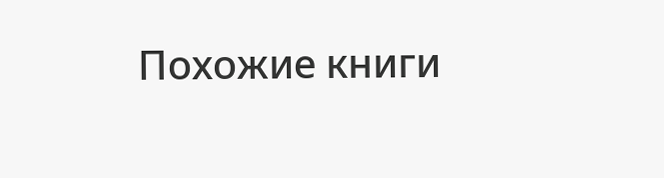Похожие книги